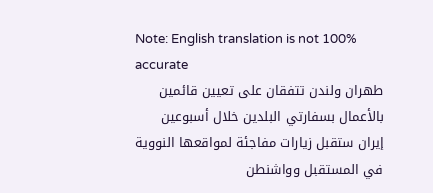Note: English translation is not 100% accurate
طهران ولندن تتفقان على تعيين قائمين بالأعمال بسفارتي البلدين خلال أسبوعين
إيران ستقبل زيارات مفاجئة لمواقعها النووية في المستقبل وواشنطن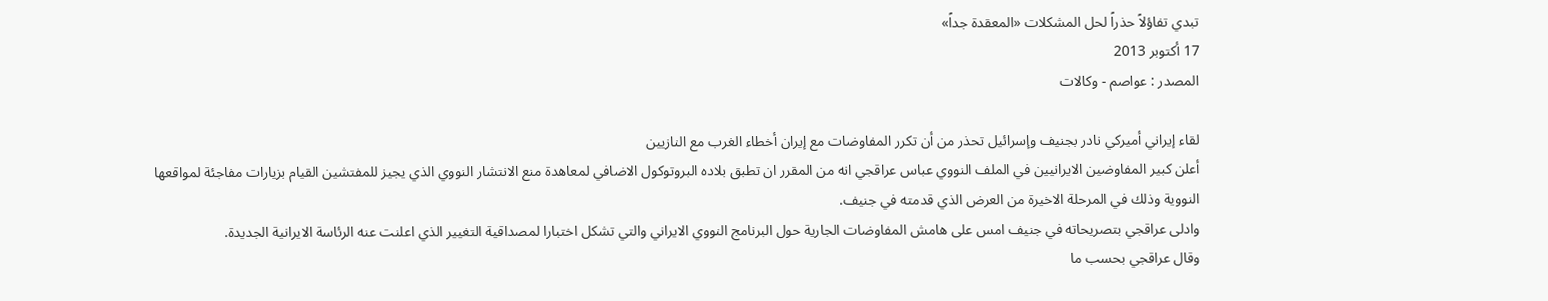تبدي تفاؤلاً حذراً لحل المشكلات «المعقدة جداً»
17 أكتوبر 2013
المصدر : عواصم - وكالات

لقاء إيراني أميركي نادر بجنيف وإسرائيل تحذر من أن تكرر المفاوضات مع إيران أخطاء الغرب مع النازيين
أعلن كبير المفاوضين الايرانيين في الملف النووي عباس عراقجي انه من المقرر ان تطبق بلاده البروتوكول الاضافي لمعاهدة منع الانتشار النووي الذي يجيز للمفتشين القيام بزيارات مفاجئة لمواقعها النووية وذلك في المرحلة الاخيرة من العرض الذي قدمته في جنيف.
وادلى عراقجي بتصريحاته في جنيف امس على هامش المفاوضات الجارية حول البرنامج النووي الايراني والتي تشكل اختبارا لمصداقية التغيير الذي اعلنت عنه الرئاسة الايرانية الجديدة.
وقال عراقجي بحسب ما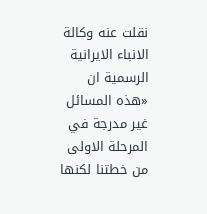نقلت عنه وكالة الانباء الايرانية الرسمية ان «هذه المسائل غير مدرجة في المرحلة الاولى من خطتنا لكنها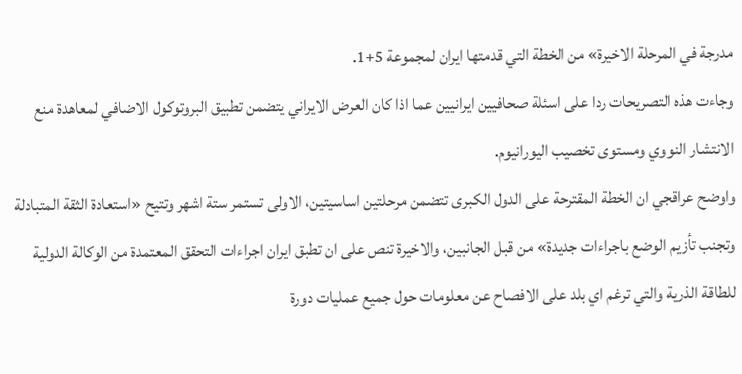مدرجة في المرحلة الاخيرة» من الخطة التي قدمتها ايران لمجموعة 5+1.
وجاءت هذه التصريحات ردا على اسئلة صحافيين ايرانيين عما اذا كان العرض الايراني يتضمن تطبيق البروتوكول الاضافي لمعاهدة منع الانتشار النووي ومستوى تخصيب اليورانيوم.
واوضح عراقجي ان الخطة المقترحة على الدول الكبرى تتضمن مرحلتين اساسيتين، الاولى تستمر ستة اشهر وتتيح «استعادة الثقة المتبادلة وتجنب تأزيم الوضع باجراءات جديدة» من قبل الجانبين، والاخيرة تنص على ان تطبق ايران اجراءات التحقق المعتمدة من الوكالة الدولية للطاقة الذرية والتي ترغم اي بلد على الافصاح عن معلومات حول جميع عمليات دورة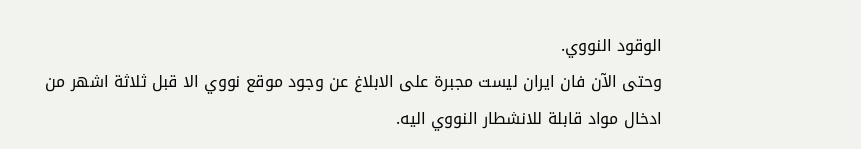الوقود النووي.
وحتى الآن فان ايران ليست مجبرة على الابلاغ عن وجود موقع نووي الا قبل ثلاثة اشهر من ادخال مواد قابلة للانشطار النووي اليه.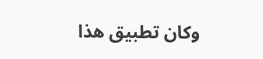وكان تطبيق هذا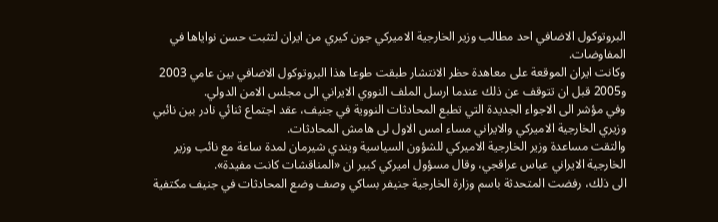البروتوكول الاضافي احد مطالب وزير الخارجية الاميركي جون كيري من ايران لتثبت حسن نواياها في المفاوضات.
وكانت ايران الموقعة على معاهدة حظر الانتشار طبقت طوعا هذا البروتوكول الاضافي بين عامي 2003 و2005 قبل ان تتوقف عن ذلك عندما ارسل الملف النووي الايراني الى مجلس الامن الدولي.
وفي مؤشر الى الاجواء الجديدة التي تطبع المحادثات النووية في جنيف، عقد اجتماع ثنائي نادر بين نائبي وزيري الخارجية الاميركي والايراني مساء امس الاول لى هامش المحادثات.
والتقت مساعدة وزير الخارجية الاميركي للشؤون السياسية ويندي شيرمان لمدة ساعة مع نائب وزير الخارجية الايراني عباس عراقجي، وقال مسؤول اميركي كبير ان «المناقشات كانت مفيدة».
الى ذلك، رفضت المتحدثة باسم وزارة الخارجية جنيفر بساكي وصف وضع المحادثات في جنيف مكتفية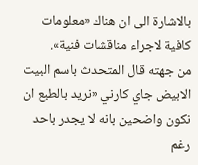بالاشارة الى ان هناك «معلومات كافية لاجراء مناقشات فنية».
من جهته قال المتحدث باسم البيت الابيض جاي كارني «نريد بالطبع ان نكون واضحين بانه لا يجدر باحد رغم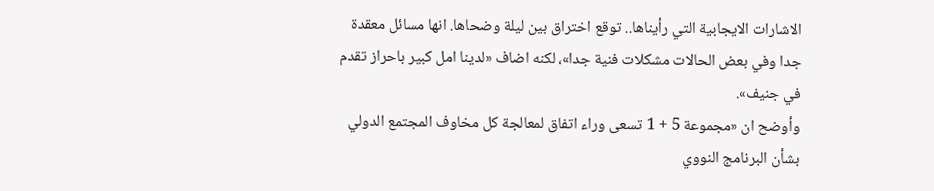الاشارات الايجابية التي رأيناها.. توقع اختراق بين ليلة وضحاها. انها مسائل معقدة جدا وفي بعض الحالات مشكلات فنية جدا»، لكنه اضاف «لدينا امل كبير باحراز تقدم في جنيف».
وأوضح ان «مجموعة 5 + 1 تسعى وراء اتفاق لمعالجة كل مخاوف المجتمع الدولي بشأن البرنامج النووي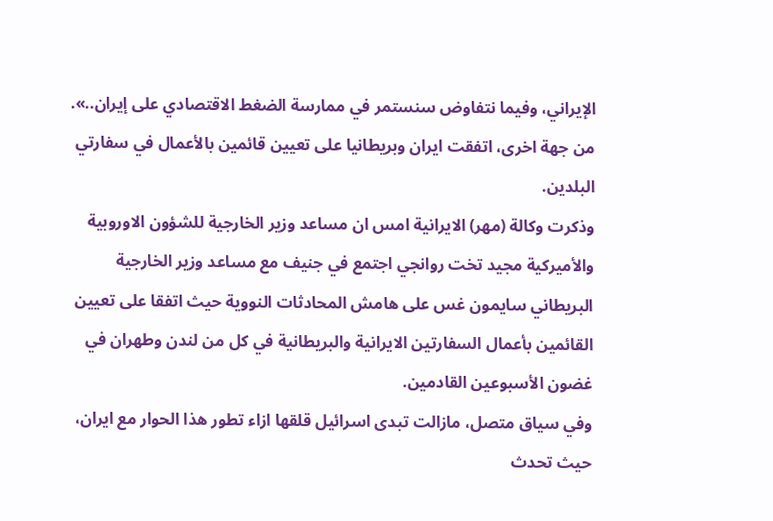الإيراني، وفيما نتفاوض سنستمر في ممارسة الضغط الاقتصادي على إيران..».
من جهة اخرى، اتفقت ايران وبريطانيا على تعيين قائمين بالأعمال في سفارتي البلدين.
وذكرت وكالة (مهر) الايرانية امس ان مساعد وزير الخارجية للشؤون الاوروبية والأميركية مجيد تخت روانجي اجتمع في جنيف مع مساعد وزير الخارجية البريطاني سايمون غس على هامش المحادثات النووية حيث اتفقا على تعيين القائمين بأعمال السفارتين الايرانية والبريطانية في كل من لندن وطهران في غضون الأسبوعين القادمين.
وفي سياق متصل، مازالت تبدى اسرائيل قلقها ازاء تطور هذا الحوار مع ايران، حيث تحدث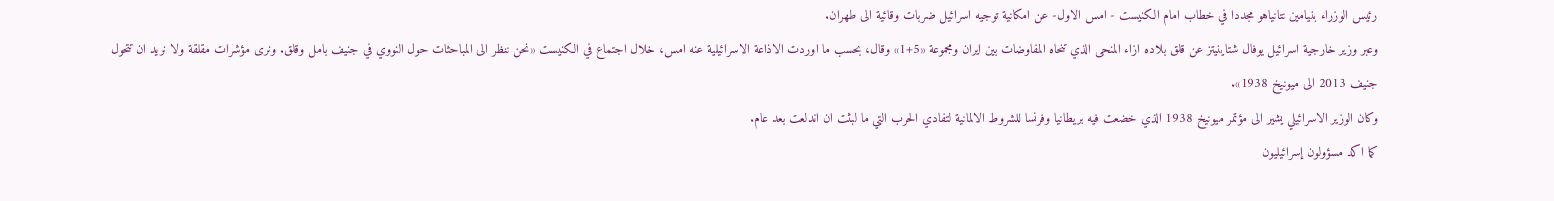رئيس الوزراء بنيامين نتانياهو مجددا في خطاب امام الكنيست - امس الاول- عن امكانية توجيه اسرائيل ضربات وقائية الى طهران.
وعبر وزير خارجية اسرائيل يوفال شتاينيتز عن قلق بلاده ازاء المنحى الذي تنحاه المفاوضات بين ايران ومجموعة «5+1» وقال، بحسب ما اوردت الاذاعة الاسرائيلية عنه امس، خلال اجتماع في الكنيست «نحن ننظر الى المباحثات حول النووي في جنيف بامل وقلق. ونرى مؤشرات مقلقة ولا نريد ان تتحول جنيف 2013 الى ميونيخ 1938».
وكان الوزير الاسرائيلي يشير الى مؤتمر ميونيخ 1938 الذي خضعت فيه بريطانيا وفرنسا للشروط الالمانية لتفادي الحرب التي ما لبثت ان اندلعت بعد عام.
كما اكد مسؤولون إسرائيليون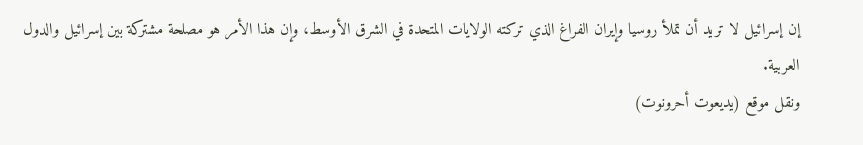إن إسرائيل لا تريد أن تملأ روسيا وإيران الفراغ الذي تركته الولايات المتحدة في الشرق الأوسط، وإن هذا الأمر هو مصلحة مشتركة بين إسرائيل والدول العربية.
ونقل موقع (يديعوت أحرونوت)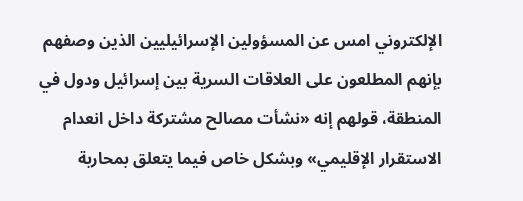الإلكتروني امس عن المسؤولين الإسرائيليين الذين وصفهم بإنهم المطلعون على العلاقات السرية بين إسرائيل ودول في المنطقة، قولهم إنه «نشأت مصالح مشتركة داخل انعدام الاستقرار الإقليمي» وبشكل خاص فيما يتعلق بمحاربة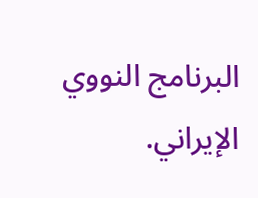البرنامج النووي الإيراني.